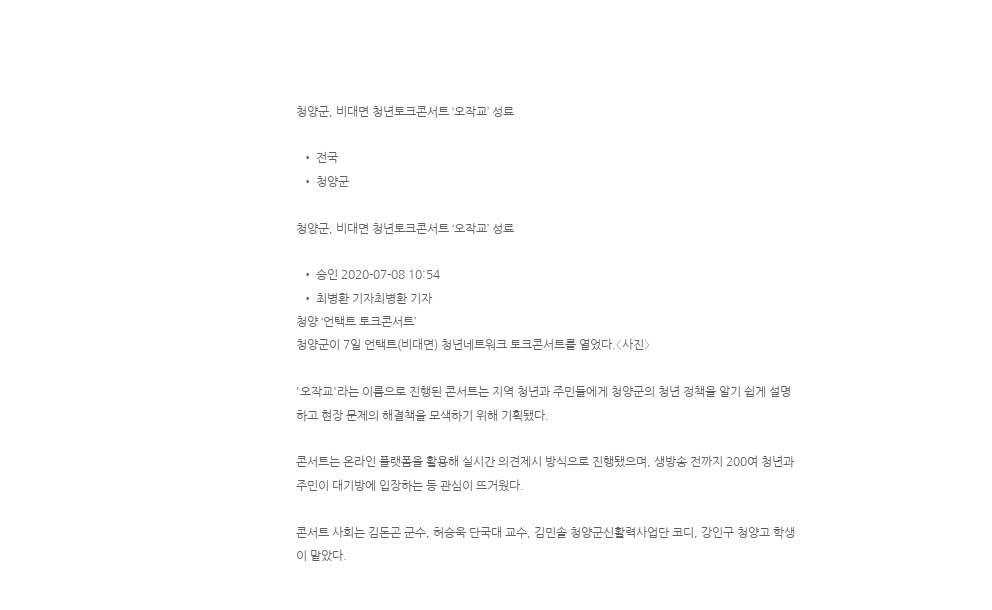청양군, 비대면 청년토크콘서트 ‘오작교’ 성료

  • 전국
  • 청양군

청양군, 비대면 청년토크콘서트 ‘오작교’ 성료

  • 승인 2020-07-08 10:54
  • 최병환 기자최병환 기자
청양 ‘언택트 토크콘서트’
청양군이 7일 언택트(비대면) 청년네트워크 토크콘서트를 열었다.〈사진〉

'오작교'라는 이름으로 진행된 콘서트는 지역 청년과 주민들에게 청양군의 청년 정책을 알기 쉽게 설명하고 현장 문제의 해결책을 모색하기 위해 기획됐다.

콘서트는 온라인 플랫폼을 활용해 실시간 의견제시 방식으로 진행됐으며, 생방송 전까지 200여 청년과 주민이 대기방에 입장하는 등 관심이 뜨거웠다.

콘서트 사회는 김돈곤 군수, 허승욱 단국대 교수, 김민솔 청양군신활력사업단 코디, 강인구 청양고 학생이 맡았다.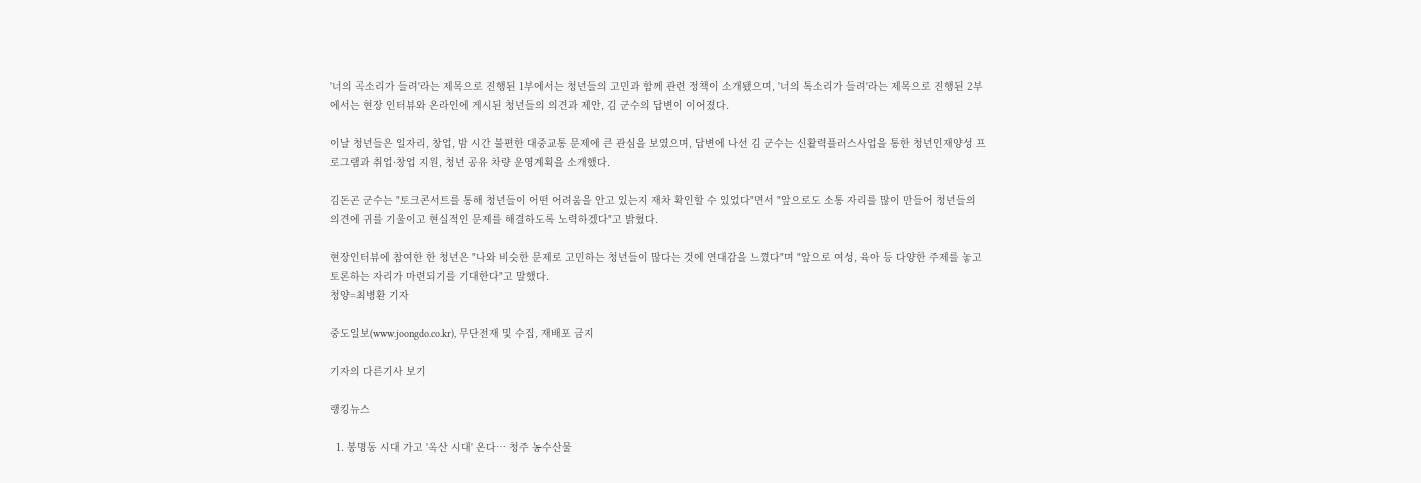'너의 곡소리가 들려'라는 제목으로 진행된 1부에서는 청년들의 고민과 함께 관련 정책이 소개됐으며, '너의 톡소리가 들려'라는 제목으로 진행된 2부에서는 현장 인터뷰와 온라인에 게시된 청년들의 의견과 제안, 김 군수의 답변이 이어졌다.

이날 청년들은 일자리, 창업, 밤 시간 불편한 대중교통 문제에 큰 관심을 보였으며, 답변에 나선 김 군수는 신활력플러스사업을 통한 청년인재양성 프로그램과 취업·창업 지원, 청년 공유 차량 운영계획을 소개했다.

김돈곤 군수는 "토크콘서트를 통해 청년들이 어떤 어려움을 안고 있는지 재차 확인할 수 있었다"면서 "앞으로도 소통 자리를 많이 만들어 청년들의 의견에 귀를 기울이고 현실적인 문제를 해결하도록 노력하겠다"고 밝혔다.

현장인터뷰에 참여한 한 청년은 "나와 비슷한 문제로 고민하는 청년들이 많다는 것에 연대감을 느꼈다"며 "앞으로 여성, 육아 등 다양한 주제를 놓고 토론하는 자리가 마련되기를 기대한다"고 말했다.
청양=최병환 기자

중도일보(www.joongdo.co.kr), 무단전재 및 수집, 재배포 금지

기자의 다른기사 보기

랭킹뉴스

  1. 봉명동 시대 가고 '옥산 시대' 온다… 청주 농수산물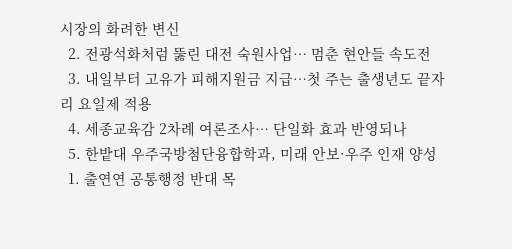시장의 화려한 변신
  2. 전광석화처럼 뚫린 대전 숙원사업… 멈춘 현안들 속도전
  3. 내일부터 고유가 피해지원금 지급…첫 주는 출생년도 끝자리 요일제 적용
  4. 세종교육감 2차례 여론조사… 단일화 효과 반영되나
  5. 한밭대 우주국방첨단융합학과, 미래 안보·우주 인재 양성
  1. 출연연 공통행정 반대 목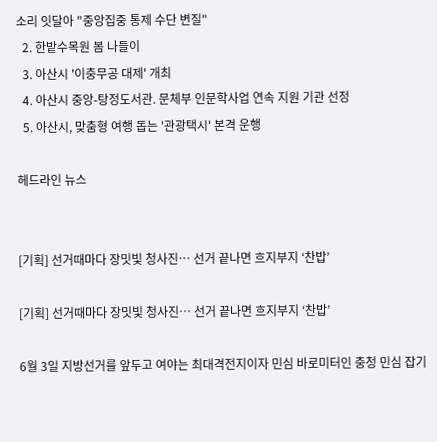소리 잇달아 "중앙집중 통제 수단 변질"
  2. 한밭수목원 봄 나들이
  3. 아산시 '이충무공 대제' 개최
  4. 아산시 중앙-탕정도서관. 문체부 인문학사업 연속 지원 기관 선정
  5. 아산시, 맞춤형 여행 돕는 '관광택시' 본격 운행

헤드라인 뉴스


[기획] 선거때마다 장밋빛 청사진… 선거 끝나면 흐지부지 ‘찬밥’

[기획] 선거때마다 장밋빛 청사진… 선거 끝나면 흐지부지 ‘찬밥’

6월 3일 지방선거를 앞두고 여야는 최대격전지이자 민심 바로미터인 충청 민심 잡기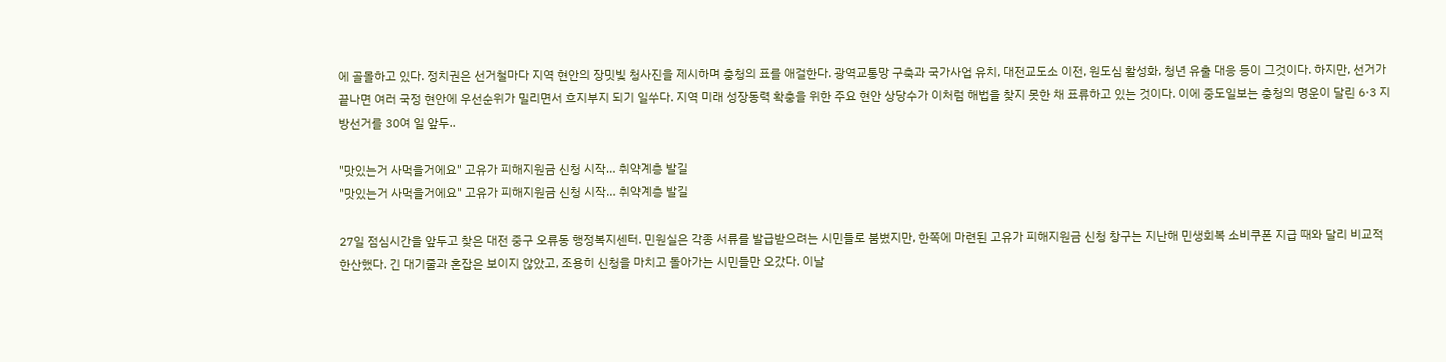에 골몰하고 있다. 정치권은 선거철마다 지역 현안의 장밋빛 청사진을 제시하며 충청의 표를 애걸한다. 광역교통망 구축과 국가사업 유치, 대전교도소 이전, 원도심 활성화, 청년 유출 대응 등이 그것이다. 하지만, 선거가 끝나면 여러 국정 현안에 우선순위가 밀리면서 흐지부지 되기 일쑤다. 지역 미래 성장동력 확충을 위한 주요 현안 상당수가 이처럼 해법을 찾지 못한 채 표류하고 있는 것이다. 이에 중도일보는 충청의 명운이 달린 6·3 지방선거를 30여 일 앞두..

"맛있는거 사먹을거에요" 고유가 피해지원금 신청 시작… 취약계층 발길
"맛있는거 사먹을거에요" 고유가 피해지원금 신청 시작… 취약계층 발길

27일 점심시간을 앞두고 찾은 대전 중구 오류동 행정복지센터. 민원실은 각종 서류를 발급받으려는 시민들로 붐볐지만, 한쪽에 마련된 고유가 피해지원금 신청 창구는 지난해 민생회복 소비쿠폰 지급 때와 달리 비교적 한산했다. 긴 대기줄과 혼잡은 보이지 않았고, 조용히 신청을 마치고 돌아가는 시민들만 오갔다. 이날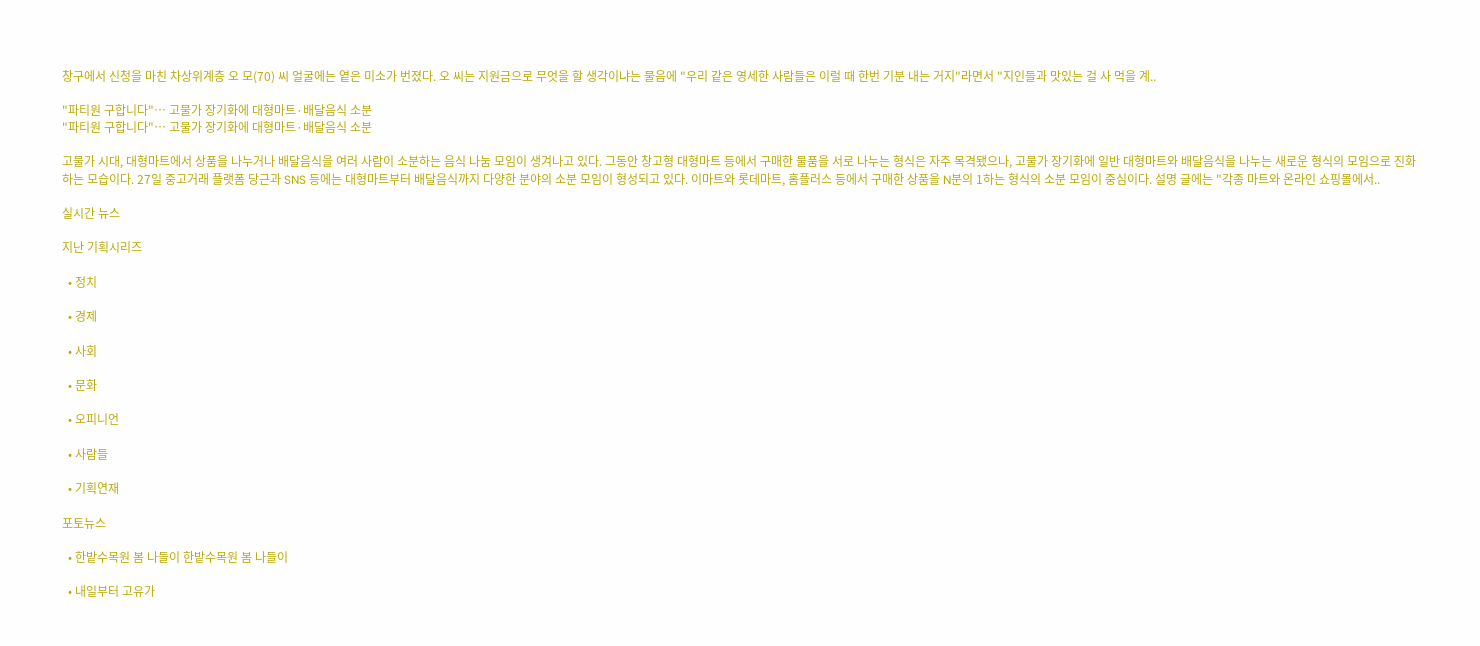창구에서 신청을 마친 차상위계층 오 모(70) 씨 얼굴에는 옅은 미소가 번졌다. 오 씨는 지원금으로 무엇을 할 생각이냐는 물음에 "우리 같은 영세한 사람들은 이럴 때 한번 기분 내는 거지"라면서 "지인들과 맛있는 걸 사 먹을 계..

"파티원 구합니다"… 고물가 장기화에 대형마트·배달음식 소분
"파티원 구합니다"… 고물가 장기화에 대형마트·배달음식 소분

고물가 시대, 대형마트에서 상품을 나누거나 배달음식을 여러 사람이 소분하는 음식 나눔 모임이 생겨나고 있다. 그동안 창고형 대형마트 등에서 구매한 물품을 서로 나누는 형식은 자주 목격됐으나, 고물가 장기화에 일반 대형마트와 배달음식을 나누는 새로운 형식의 모임으로 진화하는 모습이다. 27일 중고거래 플랫폼 당근과 SNS 등에는 대형마트부터 배달음식까지 다양한 분야의 소분 모임이 형성되고 있다. 이마트와 롯데마트, 홈플러스 등에서 구매한 상품을 N분의 1하는 형식의 소분 모임이 중심이다. 설명 글에는 "각종 마트와 온라인 쇼핑몰에서..

실시간 뉴스

지난 기획시리즈

  • 정치

  • 경제

  • 사회

  • 문화

  • 오피니언

  • 사람들

  • 기획연재

포토뉴스

  • 한밭수목원 봄 나들이 한밭수목원 봄 나들이

  • 내일부터 고유가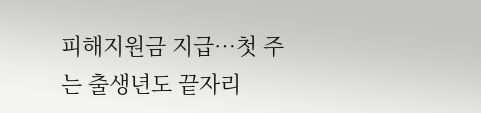피해지원금 지급…첫 주는 출생년도 끝자리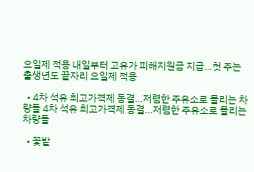요일제 적용 내일부터 고유가 피해지원금 지급…첫 주는 출생년도 끝자리 요일제 적용

  • 4차 석유 최고가격제 동결…저렴한 주유소로 몰리는 차량들 4차 석유 최고가격제 동결…저렴한 주유소로 몰리는 차량들

  • 꽃밭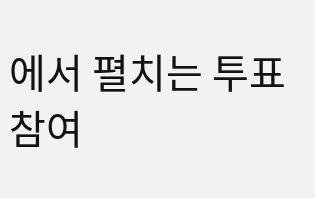에서 펼치는 투표참여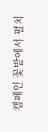캠페인 꽃밭에서 펼치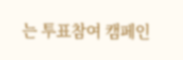는 투표참여 캠페인